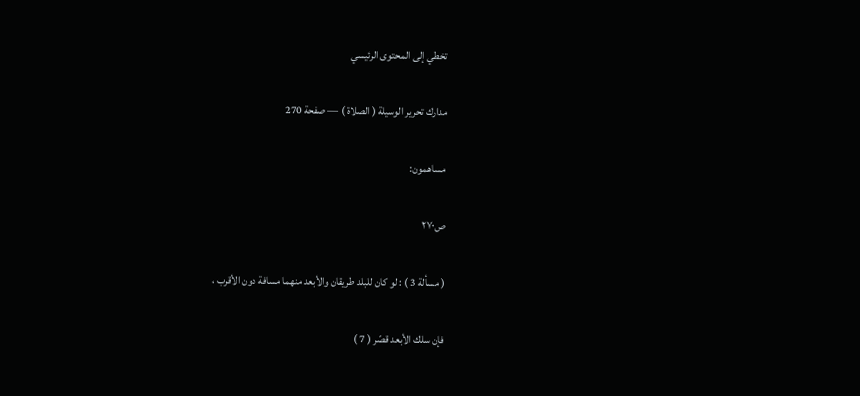تخطي إلى المحتوى الرئيسي

مدارك تحرير الوسيلة ( الصلاة ) — صفحة 270

مساهمون:

ص٢٧٠

( مسألة 3 ) : لو كان للبلد طريقان والأبعد منهما مسافة دون الأقرب ،

فإن سلك الأبعد قصّر ( 7 )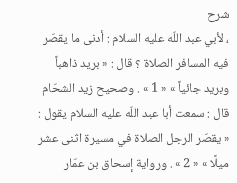شرح
، لأبي عبد اللّه عليه السلام : أدنى ما يقصّر فيه المسافر الصلاة ؟ قال : « بريد ذاهباً وبريد جائياً » « 1 » . وصحيح زيد الشحّام قال : سمعت أبا عبد اللّه عليه السلام يقول : « يقصّر الرجل الصلاة في مسيرة اثنى عشر ميلًا » « 2 » . ورواية إسحاق بن عمّار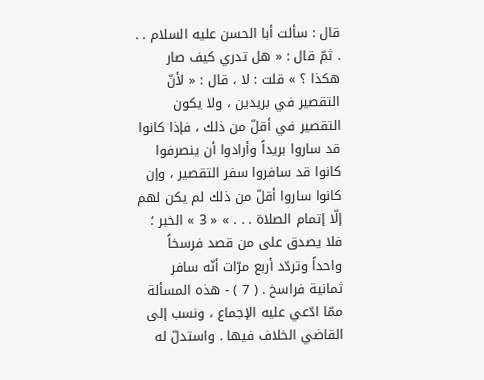قال : سألت أبا الحسن عليه السلام . . . ثمّ قال : « هل تدري كيف صار هكذا ؟ » قلت : لا ، قال : « لأنّ التقصير في بريدين ، ولا يكون التقصير في أقلّ من ذلك ، فإذا كانوا قد ساروا بريداً وأرادوا أن ينصرفوا كانوا قد سافروا سفر التقصير ، وإن كانوا ساروا أقلّ من ذلك لم يكن لهم إلّا إتمام الصلاة . . . » « 3 » الخبر ؛ فلا يصدق على من قصد فرسخاً واحداً وتردّد أربع مرّات أنّه سافر ثمانية فراسخ . ( 7 ) - هذه المسألة ممّا ادّعي عليه الإجماع ، ونسب إلى القاضي الخلاف فيها . واستدلّ له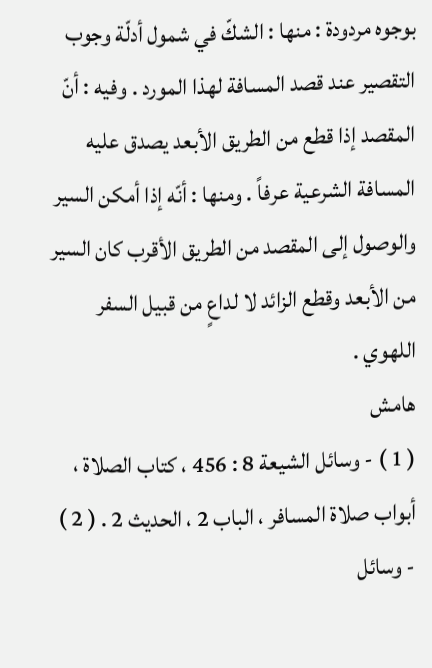بوجوه مردودة : منها : الشكّ في شمول أدلّة وجوب التقصير عند قصد المسافة لهذا المورد . وفيه : أنّ المقصد إذا قطع من الطريق الأبعد يصدق عليه المسافة الشرعية عرفاً . ومنها : أنّه إذا أمكن السير والوصول إلى المقصد من الطريق الأقرب كان السير من الأبعد وقطع الزائد لا لداعٍ من قبيل السفر اللهوي .
هامش
( 1 ) - وسائل الشيعة 8 : 456 ، كتاب الصلاة ، أبواب صلاة المسافر ، الباب 2 ، الحديث 2 . ( 2 ) - وسائل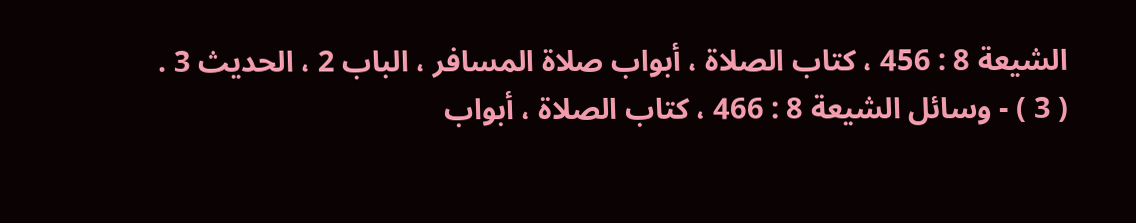الشيعة 8 : 456 ، كتاب الصلاة ، أبواب صلاة المسافر ، الباب 2 ، الحديث 3 . ( 3 ) - وسائل الشيعة 8 : 466 ، كتاب الصلاة ، أبواب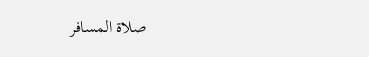صلاة المسافر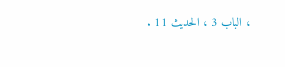، الباب 3 ، الحديث 11 .